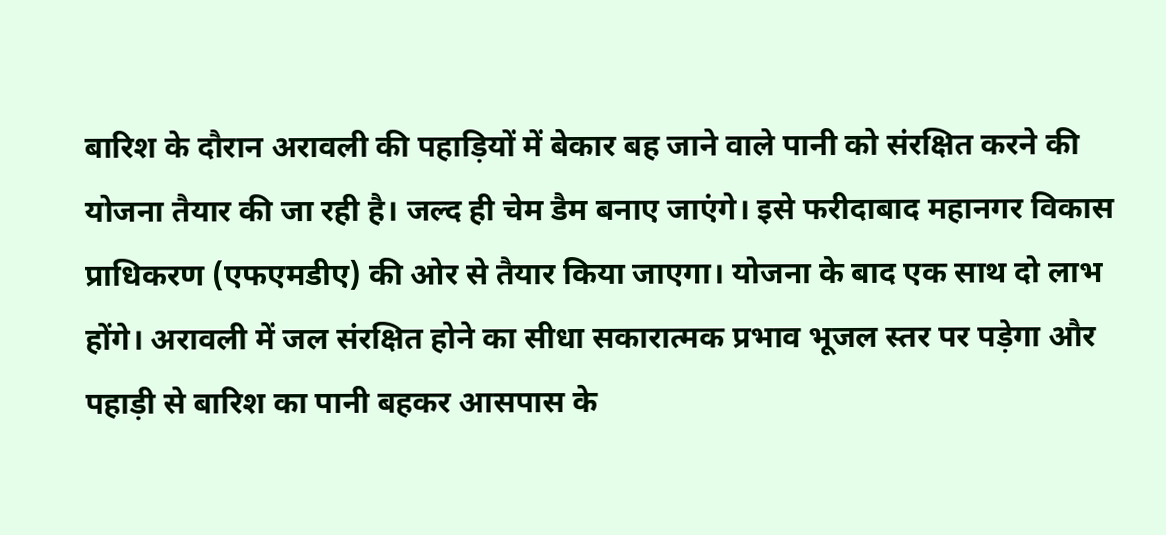बारिश के दौरान अरावली की पहाड़ियों में बेकार बह जाने वाले पानी को संरक्षित करने की योजना तैयार की जा रही है। जल्द ही चेम डैम बनाए जाएंगे। इसे फरीदाबाद महानगर विकास प्राधिकरण (एफएमडीए) की ओर से तैयार किया जाएगा। योजना के बाद एक साथ दो लाभ होंगे। अरावली में जल संरक्षित होने का सीधा सकारात्मक प्रभाव भूजल स्तर पर पड़ेगा और पहाड़ी से बारिश का पानी बहकर आसपास के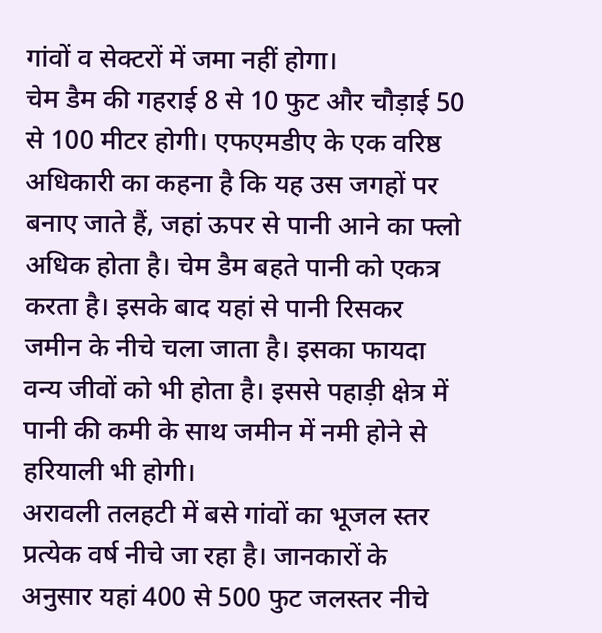गांवों व सेक्टरों में जमा नहीं होगा।
चेम डैम की गहराई 8 से 10 फुट और चौड़ाई 50 से 100 मीटर होगी। एफएमडीए के एक वरिष्ठ अधिकारी का कहना है कि यह उस जगहों पर बनाए जाते हैं, जहां ऊपर से पानी आने का फ्लो अधिक होता है। चेम डैम बहते पानी को एकत्र करता है। इसके बाद यहां से पानी रिसकर जमीन के नीचे चला जाता है। इसका फायदा वन्य जीवों को भी होता है। इससे पहाड़ी क्षेत्र में पानी की कमी के साथ जमीन में नमी होने से हरियाली भी होगी।
अरावली तलहटी में बसे गांवों का भूजल स्तर प्रत्येक वर्ष नीचे जा रहा है। जानकारों के अनुसार यहां 400 से 500 फुट जलस्तर नीचे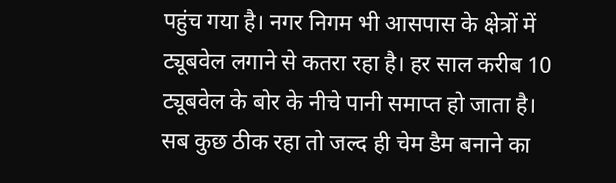पहुंच गया है। नगर निगम भी आसपास के क्षेत्रों में ट्यूबवेल लगाने से कतरा रहा है। हर साल करीब 10 ट्यूबवेल के बोर के नीचे पानी समाप्त हो जाता है।
सब कुछ ठीक रहा तो जल्द ही चेम डैम बनाने का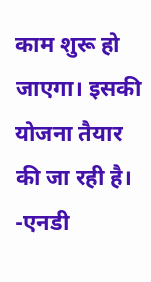काम शुरू हो जाएगा। इसकी योजना तैयार की जा रही है।
-एनडी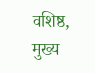वशिष्ठ, मुख्य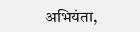अभियंता,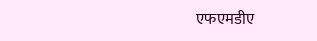एफएमडीए